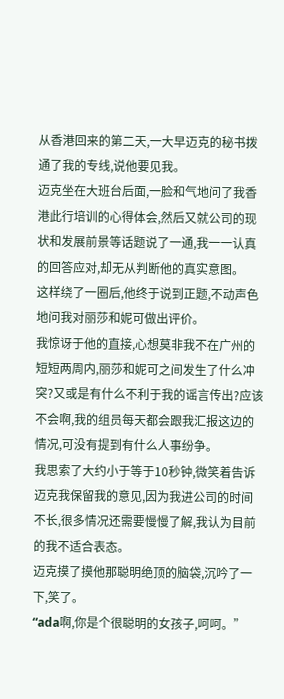从香港回来的第二天,一大早迈克的秘书拨通了我的专线,说他要见我。
迈克坐在大班台后面,一脸和气地问了我香港此行培训的心得体会,然后又就公司的现状和发展前景等话题说了一通,我一一认真的回答应对,却无从判断他的真实意图。
这样绕了一圈后,他终于说到正题,不动声色地问我对丽莎和妮可做出评价。
我惊讶于他的直接,心想莫非我不在广州的短短两周内,丽莎和妮可之间发生了什么冲突?又或是有什么不利于我的谣言传出?应该不会啊,我的组员每天都会跟我汇报这边的情况,可没有提到有什么人事纷争。
我思索了大约小于等于10秒钟,微笑着告诉迈克我保留我的意见,因为我进公司的时间不长,很多情况还需要慢慢了解,我认为目前的我不适合表态。
迈克摸了摸他那聪明绝顶的脑袋,沉吟了一下,笑了。
“ada啊,你是个很聪明的女孩子,呵呵。”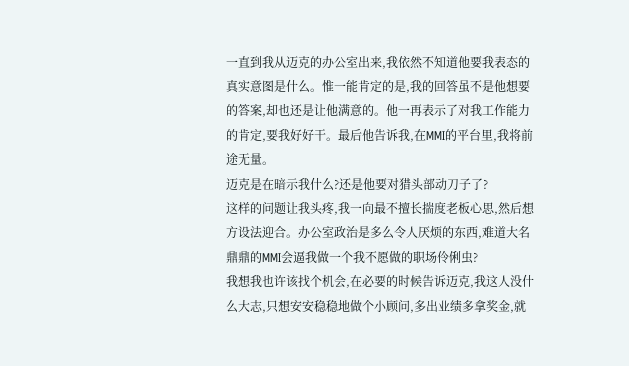一直到我从迈克的办公室出来,我依然不知道他要我表态的真实意图是什么。惟一能肯定的是,我的回答虽不是他想要的答案,却也还是让他满意的。他一再表示了对我工作能力的肯定,要我好好干。最后他告诉我,在MMI的平台里,我将前途无量。
迈克是在暗示我什么?还是他要对猎头部动刀子了?
这样的问题让我头疼,我一向最不擅长揣度老板心思,然后想方设法迎合。办公室政治是多么令人厌烦的东西,难道大名鼎鼎的MMI会逼我做一个我不愿做的职场伶俐虫?
我想我也许该找个机会,在必要的时候告诉迈克,我这人没什么大志,只想安安稳稳地做个小顾问,多出业绩多拿奖金,就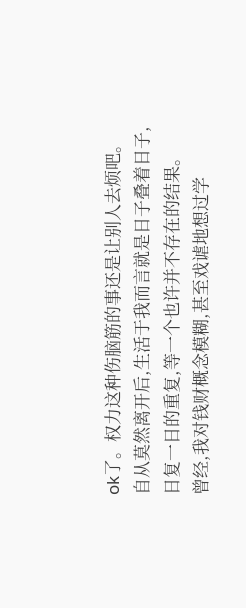ok了。权力这种伤脑筋的事还是让别人去烦吧。
自从莫然离开后,生活于我而言就是日子叠着日子,日复一日的重复,等一个也许并不存在的结果。
曾经,我对钱财概念模糊,甚至戏谑地想过学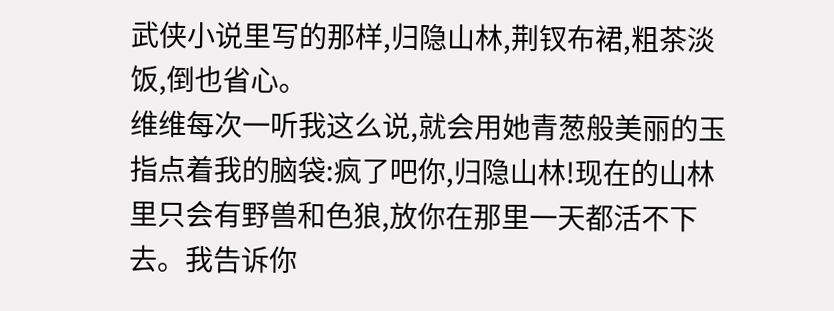武侠小说里写的那样,归隐山林,荆钗布裙,粗茶淡饭,倒也省心。
维维每次一听我这么说,就会用她青葱般美丽的玉指点着我的脑袋:疯了吧你,归隐山林!现在的山林里只会有野兽和色狼,放你在那里一天都活不下去。我告诉你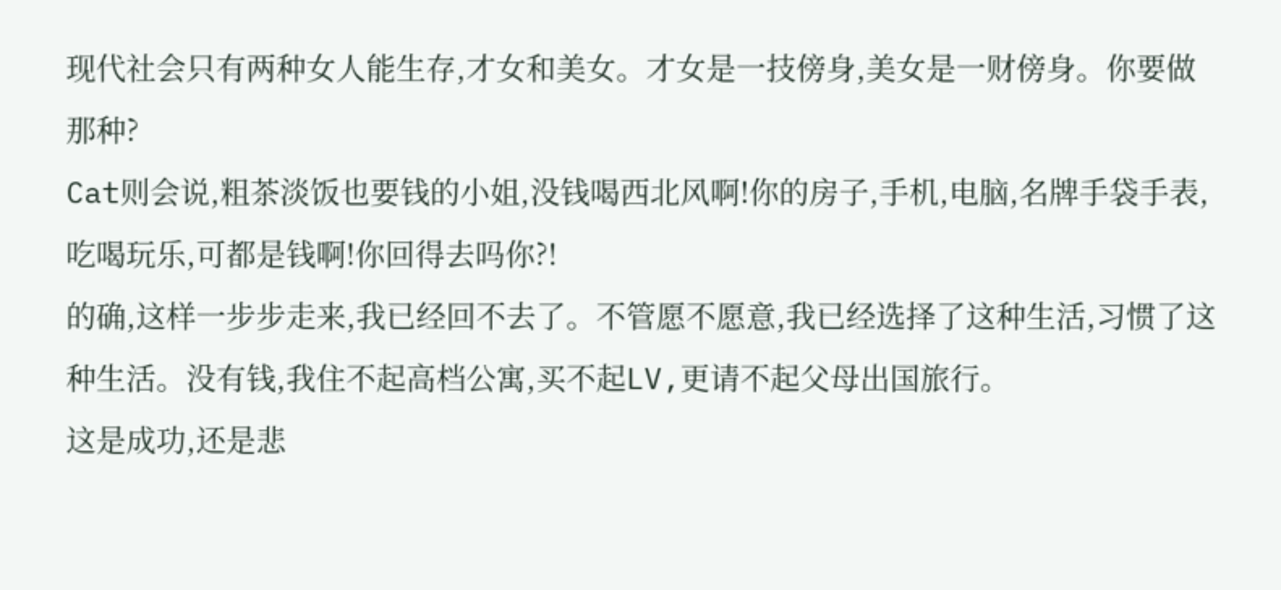现代社会只有两种女人能生存,才女和美女。才女是一技傍身,美女是一财傍身。你要做那种?
Cat则会说,粗茶淡饭也要钱的小姐,没钱喝西北风啊!你的房子,手机,电脑,名牌手袋手表,吃喝玩乐,可都是钱啊!你回得去吗你?!
的确,这样一步步走来,我已经回不去了。不管愿不愿意,我已经选择了这种生活,习惯了这种生活。没有钱,我住不起高档公寓,买不起LV,更请不起父母出国旅行。
这是成功,还是悲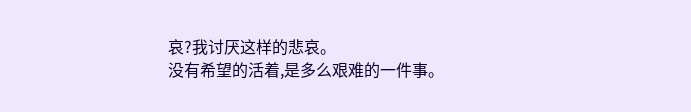哀?我讨厌这样的悲哀。
没有希望的活着,是多么艰难的一件事。